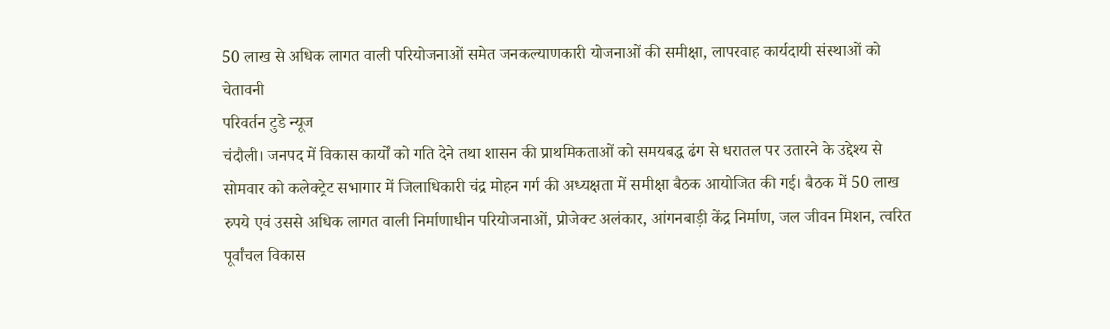50 लाख से अधिक लागत वाली परियोजनाओं समेत जनकल्याणकारी योजनाओं की समीक्षा, लापरवाह कार्यदायी संस्थाओं को चेतावनी
परिवर्तन टुडे न्यूज
चंदौली। जनपद में विकास कार्यों को गति देने तथा शासन की प्राथमिकताओं को समयबद्ध ढंग से धरातल पर उतारने के उद्देश्य से सोमवार को कलेक्ट्रेट सभागार में जिलाधिकारी चंद्र मोहन गर्ग की अध्यक्षता में समीक्षा बैठक आयोजित की गई। बैठक में 50 लाख रुपये एवं उससे अधिक लागत वाली निर्माणाधीन परियोजनाओं, प्रोजेक्ट अलंकार, आंगनबाड़ी केंद्र निर्माण, जल जीवन मिशन, त्वरित पूर्वांचल विकास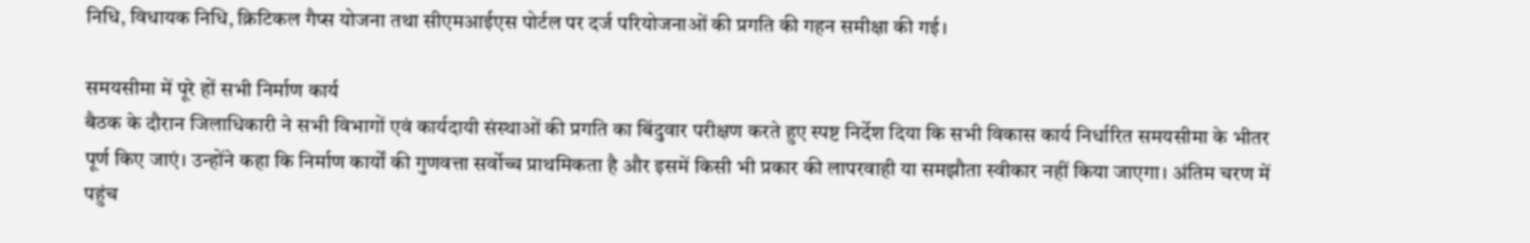निधि, विधायक निधि, क्रिटिकल गैप्स योजना तथा सीएमआईएस पोर्टल पर दर्ज परियोजनाओं की प्रगति की गहन समीक्षा की गई।

समयसीमा में पूरे हों सभी निर्माण कार्य
बैठक के दौरान जिलाधिकारी ने सभी विभागों एवं कार्यदायी संस्थाओं की प्रगति का बिंदुवार परीक्षण करते हुए स्पष्ट निर्देश दिया कि सभी विकास कार्य निर्धारित समयसीमा के भीतर पूर्ण किए जाएं। उन्होंने कहा कि निर्माण कार्यों की गुणवत्ता सर्वोच्च प्राथमिकता है और इसमें किसी भी प्रकार की लापरवाही या समझौता स्वीकार नहीं किया जाएगा। अंतिम चरण में पहुंच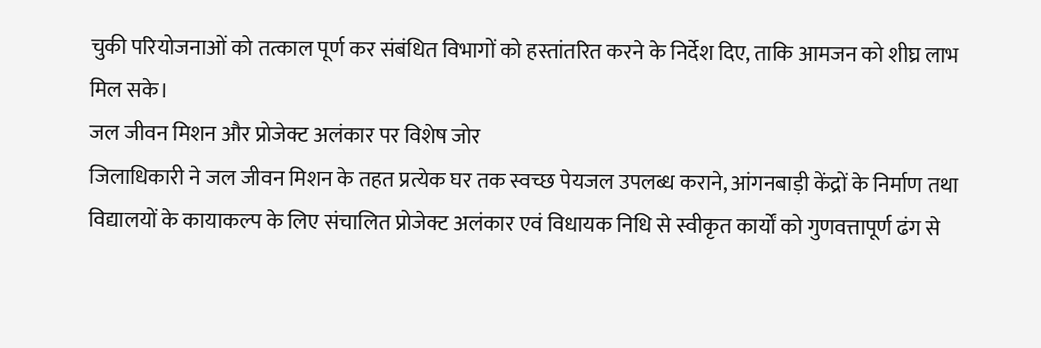चुकी परियोजनाओं को तत्काल पूर्ण कर संबंधित विभागों को हस्तांतरित करने के निर्देश दिए, ताकि आमजन को शीघ्र लाभ मिल सके।
जल जीवन मिशन और प्रोजेक्ट अलंकार पर विशेष जोर
जिलाधिकारी ने जल जीवन मिशन के तहत प्रत्येक घर तक स्वच्छ पेयजल उपलब्ध कराने, आंगनबाड़ी केंद्रों के निर्माण तथा विद्यालयों के कायाकल्प के लिए संचालित प्रोजेक्ट अलंकार एवं विधायक निधि से स्वीकृत कार्यों को गुणवत्तापूर्ण ढंग से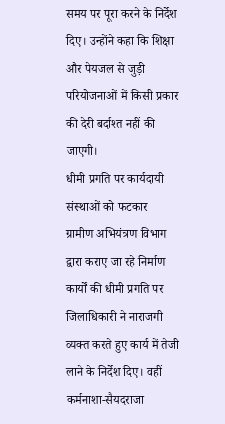समय पर पूरा करने के निर्देश दिए। उन्होंने कहा कि शिक्षा और पेयजल से जुड़ी परियोजनाओं में किसी प्रकार की देरी बर्दाश्त नहीं की जाएगी।
धीमी प्रगति पर कार्यदायी संस्थाओं को फटकार
ग्रामीण अभियंत्रण विभाग द्वारा कराए जा रहे निर्माण कार्यों की धीमी प्रगति पर जिलाधिकारी ने नाराजगी व्यक्त करते हुए कार्य में तेजी लाने के निर्देश दिए। वहीं कर्मनाशा-सैयदराजा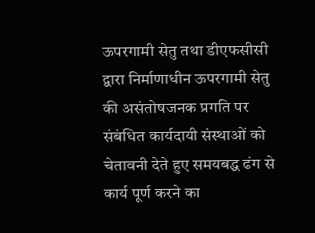ऊपरगामी सेतु तथा डीएफसीसी द्वारा निर्माणाधीन ऊपरगामी सेतु की असंतोषजनक प्रगति पर संबंधित कार्यदायी संस्थाओं को चेतावनी देते हुए समयबद्ध ढंग से कार्य पूर्ण करने का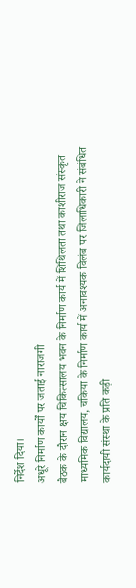निर्देश दिया।
अधूरे निर्माण कार्यों पर जताई नाराजगी
बैठक के दौरान क्षय चिकित्सालय भवन के निर्माण कार्य में शिथिलता तथा काशीराज संस्कृत माध्यमिक विद्यालय, चकिया के निर्माण कार्य में अनावश्यक विलंब पर जिलाधिकारी ने संबंधित कार्यदायी संस्था के प्रति कड़ी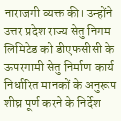नाराजगी व्यक्त की। उन्होंने उत्तर प्रदेश राज्य सेतु निगम लिमिटेड को डीएफसीसी के ऊपरगामी सेतु निर्माण कार्य निर्धारित मानकों के अनुरूप शीघ्र पूर्ण करने के निर्देश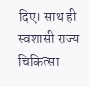दिए। साथ ही स्वशासी राज्य चिकित्सा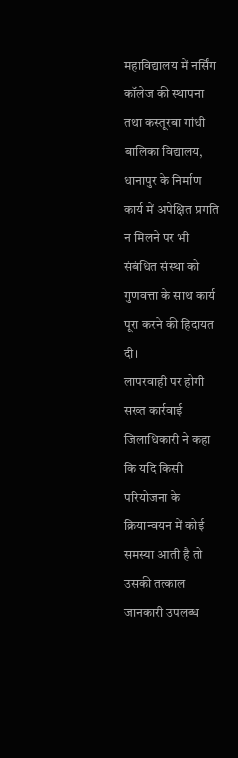महाविद्यालय में नर्सिंग कॉलेज की स्थापना तथा कस्तूरबा गांधी बालिका विद्यालय, धानापुर के निर्माण कार्य में अपेक्षित प्रगति न मिलने पर भी संबंधित संस्था को गुणवत्ता के साथ कार्य पूरा करने की हिदायत दी।
लापरवाही पर होगी सख्त कार्रवाई
जिलाधिकारी ने कहा कि यदि किसी परियोजना के क्रियान्वयन में कोई समस्या आती है तो उसकी तत्काल जानकारी उपलब्ध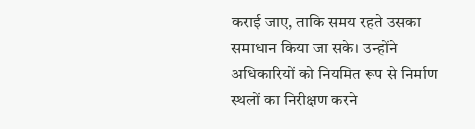कराई जाए, ताकि समय रहते उसका समाधान किया जा सके। उन्होंने अधिकारियों को नियमित रूप से निर्माण स्थलों का निरीक्षण करने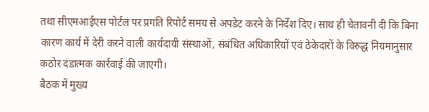तथा सीएमआईएस पोर्टल पर प्रगति रिपोर्ट समय से अपडेट करने के निर्देश दिए। साथ ही चेतावनी दी कि बिना कारण कार्य में देरी करने वाली कार्यदायी संस्थाओं, संबंधित अधिकारियों एवं ठेकेदारों के विरुद्ध नियमानुसार कठोर दंडात्मक कार्रवाई की जाएगी।
बैठक में मुख्य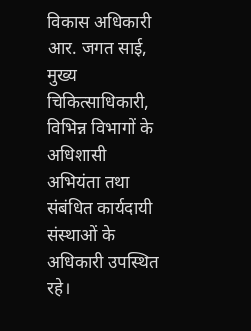विकास अधिकारी आर. जगत साई, मुख्य चिकित्साधिकारी, विभिन्न विभागों के अधिशासी अभियंता तथा संबंधित कार्यदायी संस्थाओं के अधिकारी उपस्थित रहे।